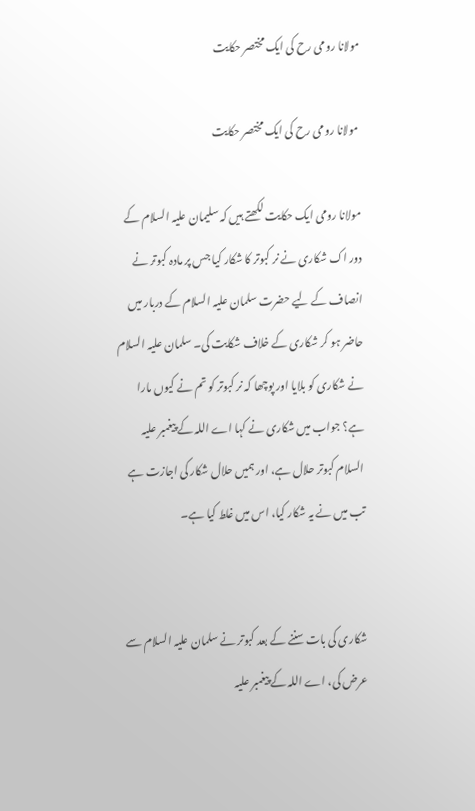مولانا رومی رح کی ایک مختصر حکایت

 مولانا رومی رح کی ایک مختصر حکایت

مولانا رومی ایک حکایت لکھتے ہیں کہ سلیمان علیہ السلام کے دور اک شکاری نے نر کبوتر کا شکار کیا جس پر مادہ کبوتر نے انصاف کے لیے حضرت سلمان علیہ السلام کے دربار میں حاضر ہو کر شکاری کے خلاف شکایت کی۔ سلمان علیہ السلام نے شکاری کو بلایا اور پوچھا کہ نر کبوتر کو تم نے کیوں مارا ہے؟ جواب میں شکاری نے کہا اے اللہ کے پیغمبر علیہ السلام کبوتر حلال ہے، اور ہمیں حلال شکار کی اجازت ہے تب میں نے یہ شکار کیا، اس میں غلط کیا ہے۔


شکاری کی بات سننے کے بعد کبوتر نے سلمان علیہ السلام سے عرض کی، اے اللہ کے پیغمبر علیہ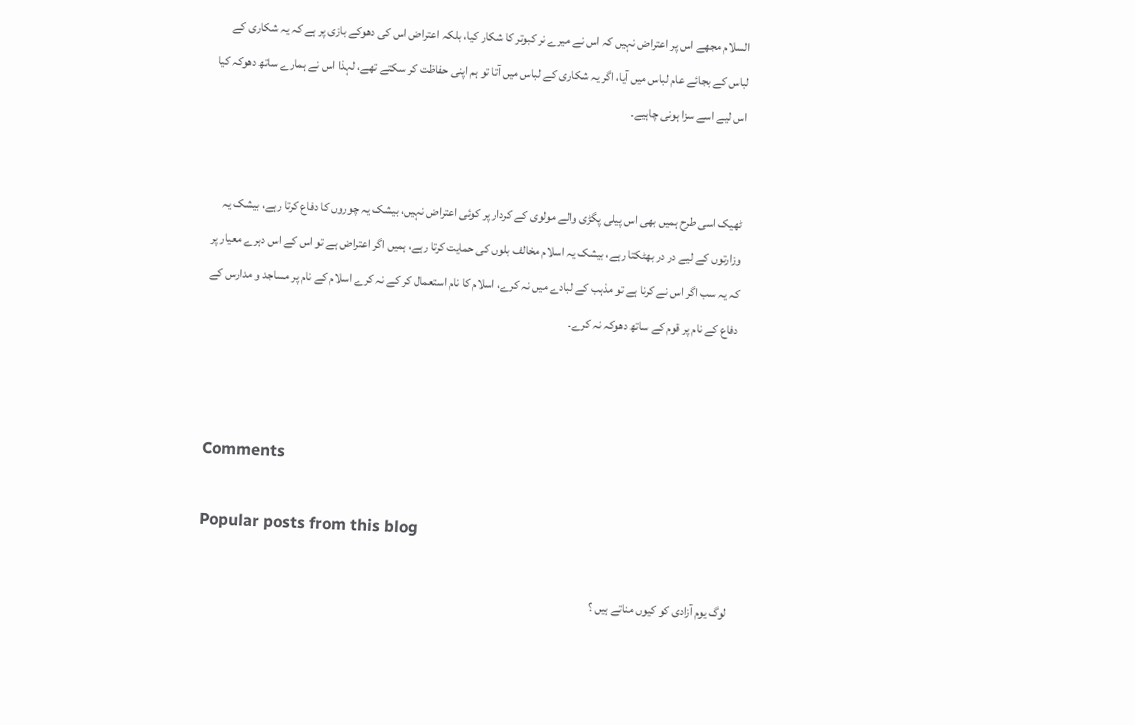السلام مجھے اس پر اعتراض نہیں کہ اس نے میرے نر کبوتر کا شکار کیا، بلکہ اعتراض اس کی دھوکے بازی پر ہے کہ یہ شکاری کے لباس کے بجائے عام لباس میں آیا، اگر یہ شکاری کے لباس میں آتا تو ہم اپنی حفاظت کر سکتے تھے، لہذا اس نے ہمارے ساتھ دھوکہ کیا اس لیے اسے سزا ہونی چاہیے۔


ٹھیک اسی طرح ہمیں بھی اس پیلی پگڑی والے مولوی کے کردار پر کوئی اعتراض نہیں، بیشک یہ چوروں کا دفاع کرتا رہے، بیشک یہ وزارتوں کے لیے در در بھٹکتا رہے، بیشک یہ اسلام مخالف بلوں کی حمایت کرتا رہے، ہمیں اگر اعتراض ہے تو اس کے اس دہرے معیار پر کہ یہ سب اگر اس نے کرنا ہے تو مذہب کے لبادے میں نہ کرے، اسلام کا نام استعمال کر کے نہ کرے اسلام کے نام پر مساجد و مدارس کے دفاع کے نام پر قوم کے ساتھ دھوکہ نہ کرے۔



Comments

Popular posts from this blog

لوگ یوم آزادی کو کیوں مناتے ہیں ؟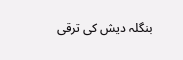بنگلہ دیش کی ترقی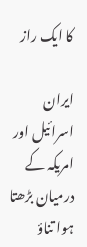کا ایک راز

ایران اسرائیل اور امریکہ کے درمیان بڑھتا ہوا تناؤ